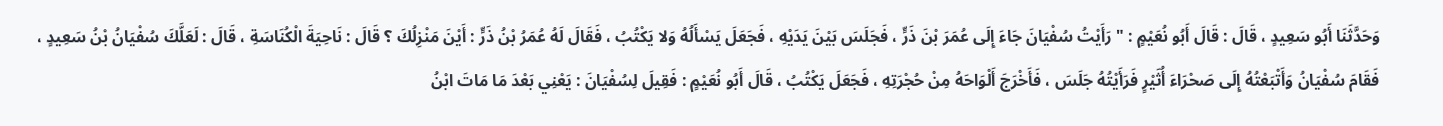وَحَدَّثَنَا أَبُو سَعِيدٍ ، قَالَ : قَالَ أَبُو نُعَيْمٍ : " رَأَيْتُ سُفْيَانَ جَاءَ إِلَى عُمَرَ بْنَ ذَرٍّ ، فَجَلَسَ بَيْنَ يَدَيْهِ ، فَجَعَلَ يَسْأَلُهُ وَلا يَكْتُبُ ، فَقَالَ لَهُ عُمَرُ بْنُ ذَرٍّ : أَيْنَ مَنْزِلُكَ ؟ قَالَ : نَاحِيَةَ الْكُنَاسَةِ ، قَالَ : لَعَلَّكَ سُفْيَانُ بْنُ سَعِيدٍ ، فَقَامَ سُفْيَانُ وَأَتْبَعْتُهُ إِلَى صَحْرَاءَ أُثَيْرٍ فَرَأَيْتُهُ جَلَسَ ، فَأَخْرَجَ أَلْوَاحَهُ مِنْ حُجْرَتِهِ ، فَجَعَلَ يَكْتُبُ ، قَالَ أَبُو نُعَيْمٍ : فَقِيلَ لِسُفْيَانَ : يَعْنِي بَعْدَ مَا مَاتَ ابْنُ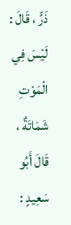ذَرٍّ ، قَالَ : لَيْسَ فِي الْمَوْتِ شَمَاتَةٌ ، قَالَ أَبُو سَعِيدٍ :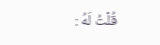قُلْتُ لَهُ :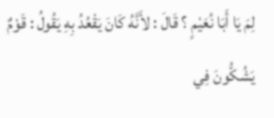لِمَ يَا أَبَا نُعَيْمٍ ؟ قَالَ : لأَنَّهُ كَانَ يَقْعُدُ بِهِ يَقُولُ : قَوْمٌ يَشُكُّونَ فِي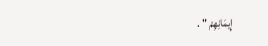إِيمَانِهِمْ " .